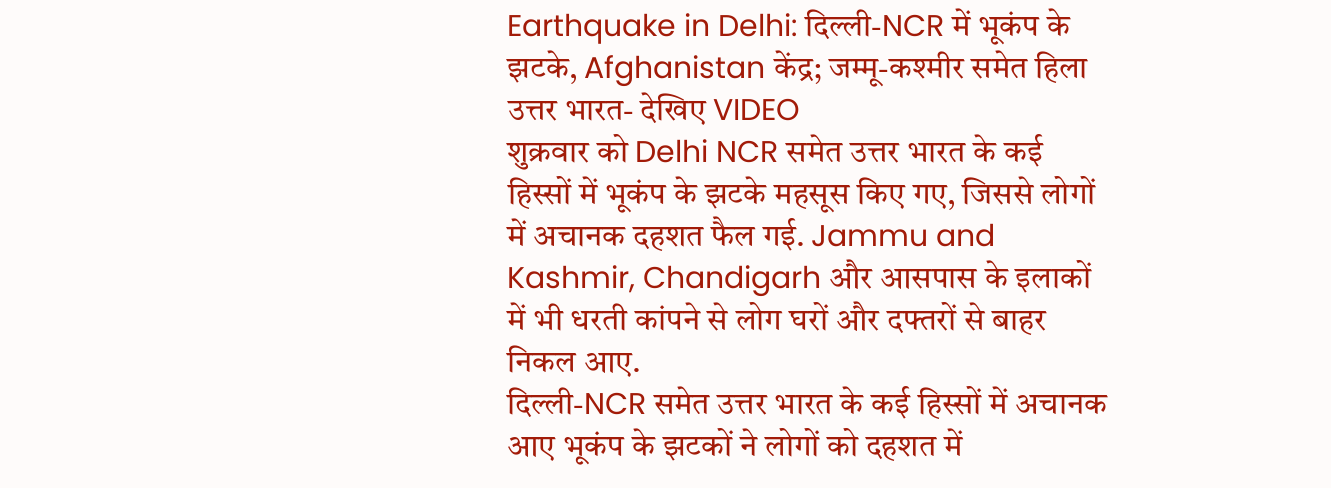Earthquake in Delhi: दिल्ली-NCR में भूकंप के झटके, Afghanistan केंद्र; जम्मू-कश्मीर समेत हिला उत्तर भारत- देखिए VIDEO
शुक्रवार को Delhi NCR समेत उत्तर भारत के कई हिस्सों में भूकंप के झटके महसूस किए गए, जिससे लोगों में अचानक दहशत फैल गई. Jammu and Kashmir, Chandigarh और आसपास के इलाकों में भी धरती कांपने से लोग घरों और दफ्तरों से बाहर निकल आए.
दिल्ली-NCR समेत उत्तर भारत के कई हिस्सों में अचानक आए भूकंप के झटकों ने लोगों को दहशत में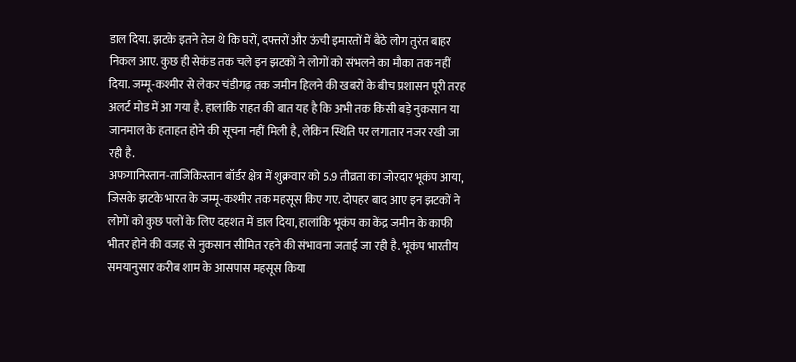डाल दिया. झटके इतने तेज थे कि घरों, दफ्तरों और ऊंची इमारतों में बैठे लोग तुरंत बाहर निकल आए. कुछ ही सेकंड तक चले इन झटकों ने लोगों को संभलने का मौका तक नहीं दिया. जम्मू-कश्मीर से लेकर चंडीगढ़ तक जमीन हिलने की खबरों के बीच प्रशासन पूरी तरह अलर्ट मोड में आ गया है. हालांकि राहत की बात यह है कि अभी तक किसी बड़े नुकसान या जानमाल के हताहत होने की सूचना नहीं मिली है, लेकिन स्थिति पर लगातार नजर रखी जा रही है.
अफगानिस्तान-ताजिकिस्तान बॉर्डर क्षेत्र में शुक्रवार को 5.9 तीव्रता का जोरदार भूकंप आया, जिसके झटके भारत के जम्मू-कश्मीर तक महसूस किए गए. दोपहर बाद आए इन झटकों ने लोगों को कुछ पलों के लिए दहशत में डाल दिया, हालांकि भूकंप का केंद्र जमीन के काफी भीतर होने की वजह से नुकसान सीमित रहने की संभावना जताई जा रही है. भूकंप भारतीय समयानुसार करीब शाम के आसपास महसूस किया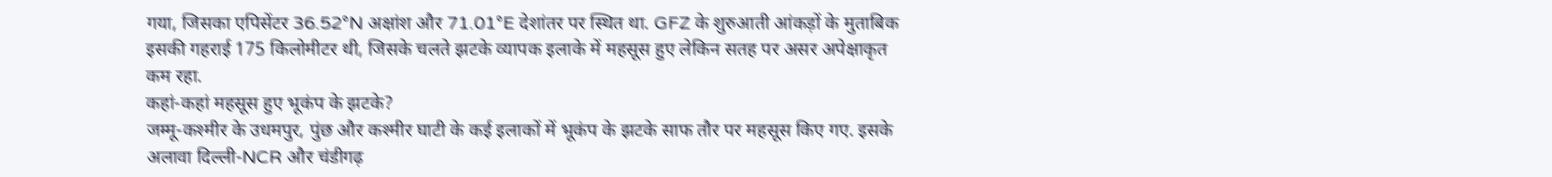गया, जिसका एपिसेंटर 36.52°N अक्षांश और 71.01°E देशांतर पर स्थित था. GFZ के शुरुआती आंकड़ों के मुताबिक इसकी गहराई 175 किलोमीटर थी, जिसके चलते झटके व्यापक इलाके में महसूस हुए लेकिन सतह पर असर अपेक्षाकृत कम रहा.
कहां-कहां महसूस हुए भूकंप के झटके?
जम्मू-कश्मीर के उधमपुर, पुंछ और कश्मीर घाटी के कई इलाकों में भूकंप के झटके साफ तौर पर महसूस किए गए. इसके अलावा दिल्ली-NCR और चंडीगढ़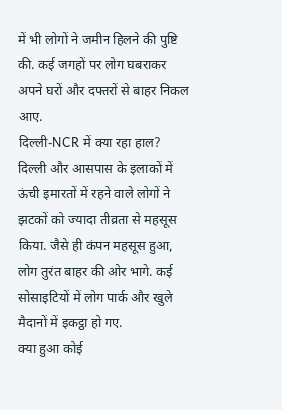में भी लोगों ने जमीन हिलने की पुष्टि की. कई जगहों पर लोग घबराकर अपने घरों और दफ्तरों से बाहर निकल आए.
दिल्ली-NCR में क्या रहा हाल?
दिल्ली और आसपास के इलाकों में ऊंची इमारतों में रहने वाले लोगों ने झटकों को ज्यादा तीव्रता से महसूस किया. जैसे ही कंपन महसूस हुआ, लोग तुरंत बाहर की ओर भागे. कई सोसाइटियों में लोग पार्क और खुले मैदानों में इकट्ठा हो गए.
क्या हुआ कोई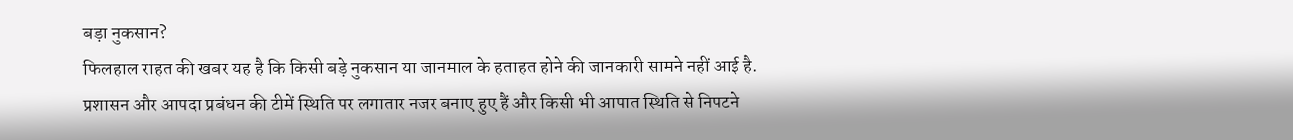बड़ा नुकसान?
फिलहाल राहत की खबर यह है कि किसी बड़े नुकसान या जानमाल के हताहत होने की जानकारी सामने नहीं आई है. प्रशासन और आपदा प्रबंधन की टीमें स्थिति पर लगातार नजर बनाए हुए हैं और किसी भी आपात स्थिति से निपटने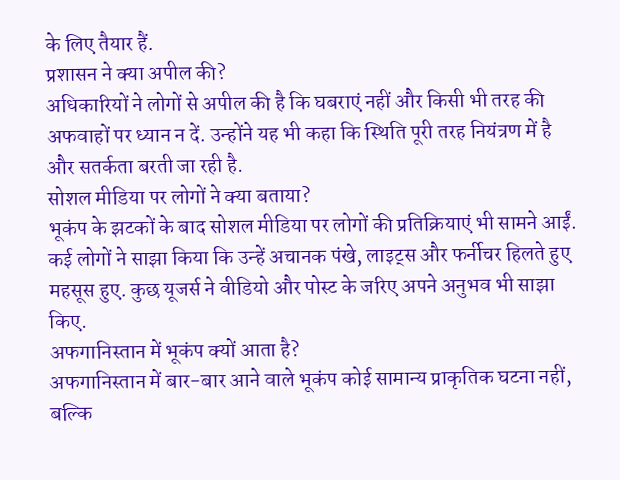के लिए तैयार हैं.
प्रशासन ने क्या अपील की?
अधिकारियों ने लोगों से अपील की है कि घबराएं नहीं और किसी भी तरह की अफवाहों पर ध्यान न दें. उन्होंने यह भी कहा कि स्थिति पूरी तरह नियंत्रण में है और सतर्कता बरती जा रही है.
सोशल मीडिया पर लोगों ने क्या बताया?
भूकंप के झटकों के बाद सोशल मीडिया पर लोगों की प्रतिक्रियाएं भी सामने आईं. कई लोगों ने साझा किया कि उन्हें अचानक पंखे, लाइट्स और फर्नीचर हिलते हुए महसूस हुए. कुछ यूजर्स ने वीडियो और पोस्ट के जरिए अपने अनुभव भी साझा किए.
अफगानिस्तान में भूकंप क्यों आता है?
अफगानिस्तान में बार-बार आने वाले भूकंप कोई सामान्य प्राकृतिक घटना नहीं, बल्कि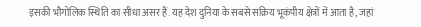इसकी भौगोलिक स्थिति का सीधा असर हैं. यह देश दुनिया के सबसे सक्रिय भूकंपीय क्षेत्रों में आता है, जहां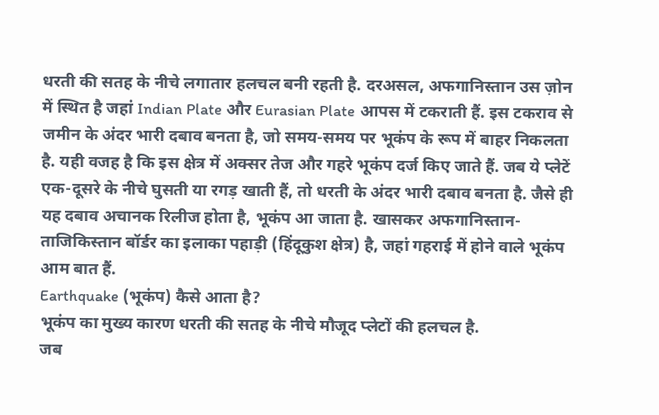धरती की सतह के नीचे लगातार हलचल बनी रहती है. दरअसल, अफगानिस्तान उस ज़ोन में स्थित है जहां Indian Plate और Eurasian Plate आपस में टकराती हैं. इस टकराव से जमीन के अंदर भारी दबाव बनता है, जो समय-समय पर भूकंप के रूप में बाहर निकलता है. यही वजह है कि इस क्षेत्र में अक्सर तेज और गहरे भूकंप दर्ज किए जाते हैं. जब ये प्लेटें एक-दूसरे के नीचे घुसती या रगड़ खाती हैं, तो धरती के अंदर भारी दबाव बनता है. जैसे ही यह दबाव अचानक रिलीज होता है, भूकंप आ जाता है. खासकर अफगानिस्तान-ताजिकिस्तान बॉर्डर का इलाका पहाड़ी (हिंदूकुश क्षेत्र) है, जहां गहराई में होने वाले भूकंप आम बात हैं.
Earthquake (भूकंप) कैसे आता है?
भूकंप का मुख्य कारण धरती की सतह के नीचे मौजूद प्लेटों की हलचल है.
जब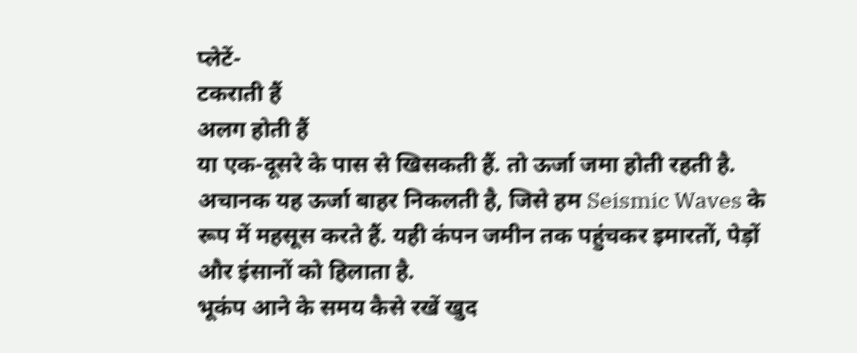प्लेटें-
टकराती हैं
अलग होती हैं
या एक-दूसरे के पास से खिसकती हैं. तो ऊर्जा जमा होती रहती है. अचानक यह ऊर्जा बाहर निकलती है, जिसे हम Seismic Waves के रूप में महसूस करते हैं. यही कंपन जमीन तक पहुंचकर इमारतों, पेड़ों और इंसानों को हिलाता है.
भूकंप आने के समय कैसे रखें खुद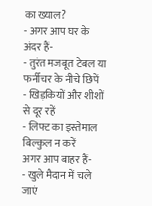का ख्याल?
- अगर आप घर के अंदर हैं-
- तुरंत मजबूत टेबल या फर्नीचर के नीचे छिपें
- खिड़कियों और शीशों से दूर रहें
- लिफ्ट का इस्तेमाल बिल्कुल न करें
अगर आप बाहर हैं-
- खुले मैदान में चले जाएं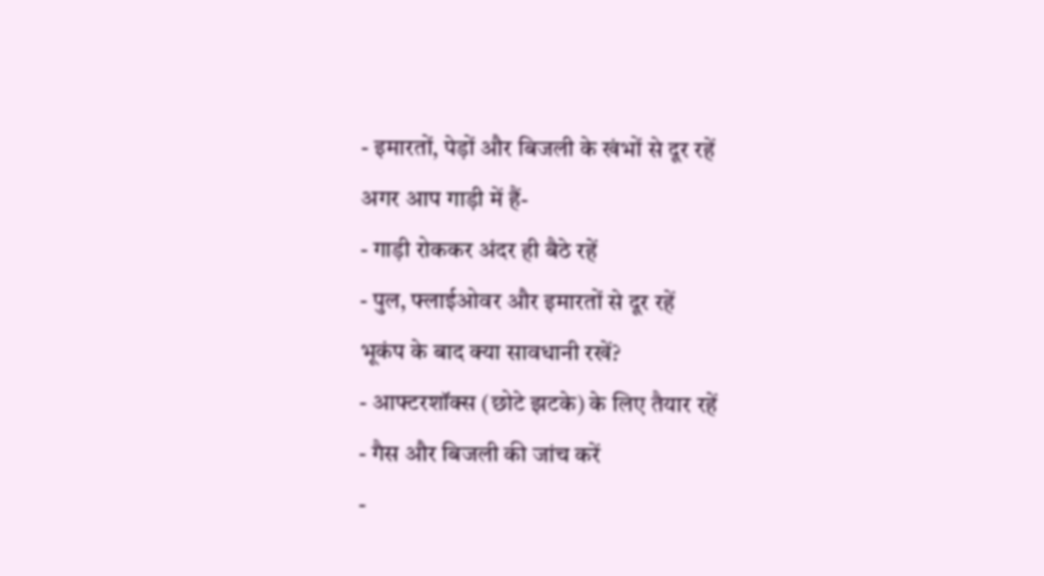- इमारतों, पेड़ों और बिजली के खंभों से दूर रहें
अगर आप गाड़ी में हैं-
- गाड़ी रोककर अंदर ही बैठे रहें
- पुल, फ्लाईओवर और इमारतों से दूर रहें
भूकंप के बाद क्या सावधानी रखें?
- आफ्टरशॉक्स (छोटे झटके) के लिए तैयार रहें
- गैस और बिजली की जांच करें
-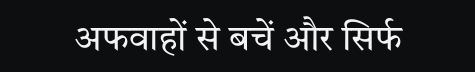अफवाहों से बचें और सिर्फ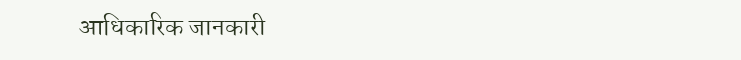आधिकारिक जानकारी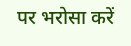पर भरोसा करें